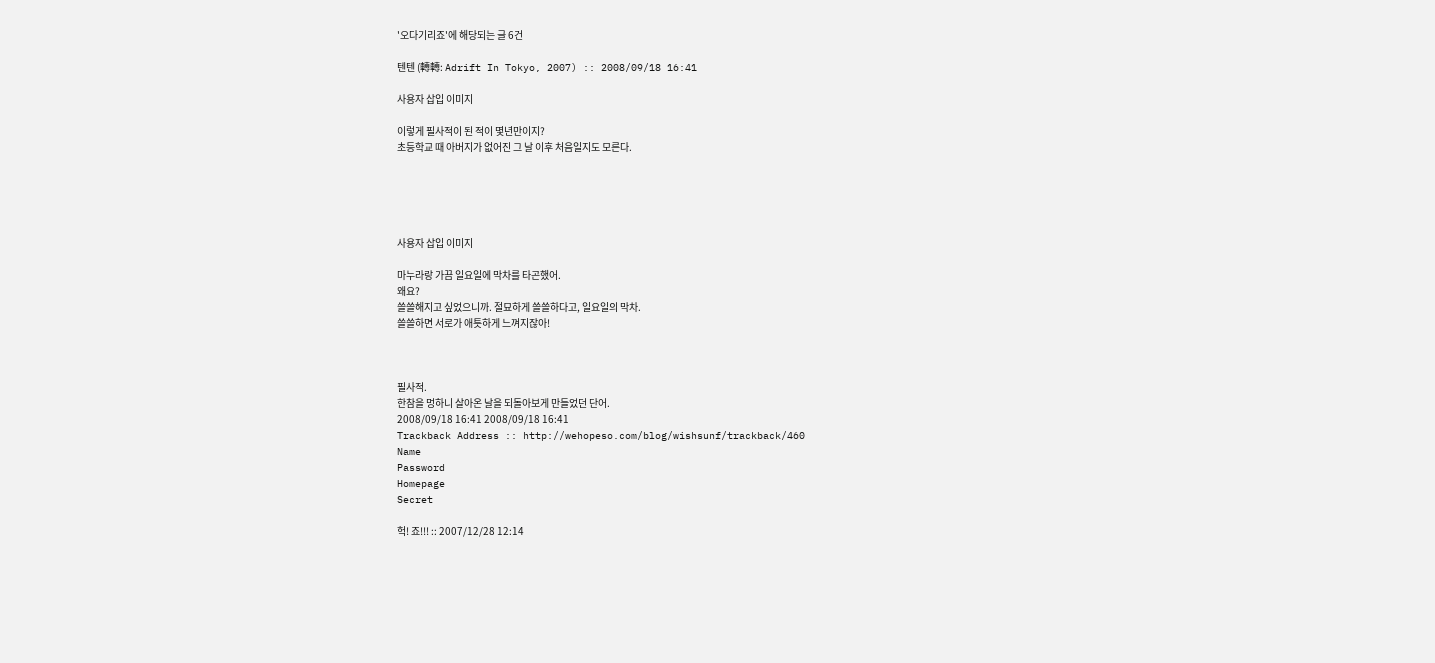'오다기리죠'에 해당되는 글 6건

텐텐 (轉轉: Adrift In Tokyo, 2007) :: 2008/09/18 16:41

사용자 삽입 이미지

이렇게 필사적이 된 적이 몇년만이지?
초등학교 때 아버지가 없어진 그 날 이후 처음일지도 모른다.





사용자 삽입 이미지

마누라랑 가끔 일요일에 막차를 타곤했어.
왜요?
쓸쓸해지고 싶었으니까. 절묘하게 쓸쓸하다고, 일요일의 막차.
쓸쓸하면 서로가 애틋하게 느껴지잖아!



필사적.
한참을 멍하니 살아온 날을 되돌아보게 만들었던 단어.
2008/09/18 16:41 2008/09/18 16:41
Trackback Address :: http://wehopeso.com/blog/wishsunf/trackback/460
Name
Password
Homepage
Secret

헉! 죠!!! :: 2007/12/28 12:14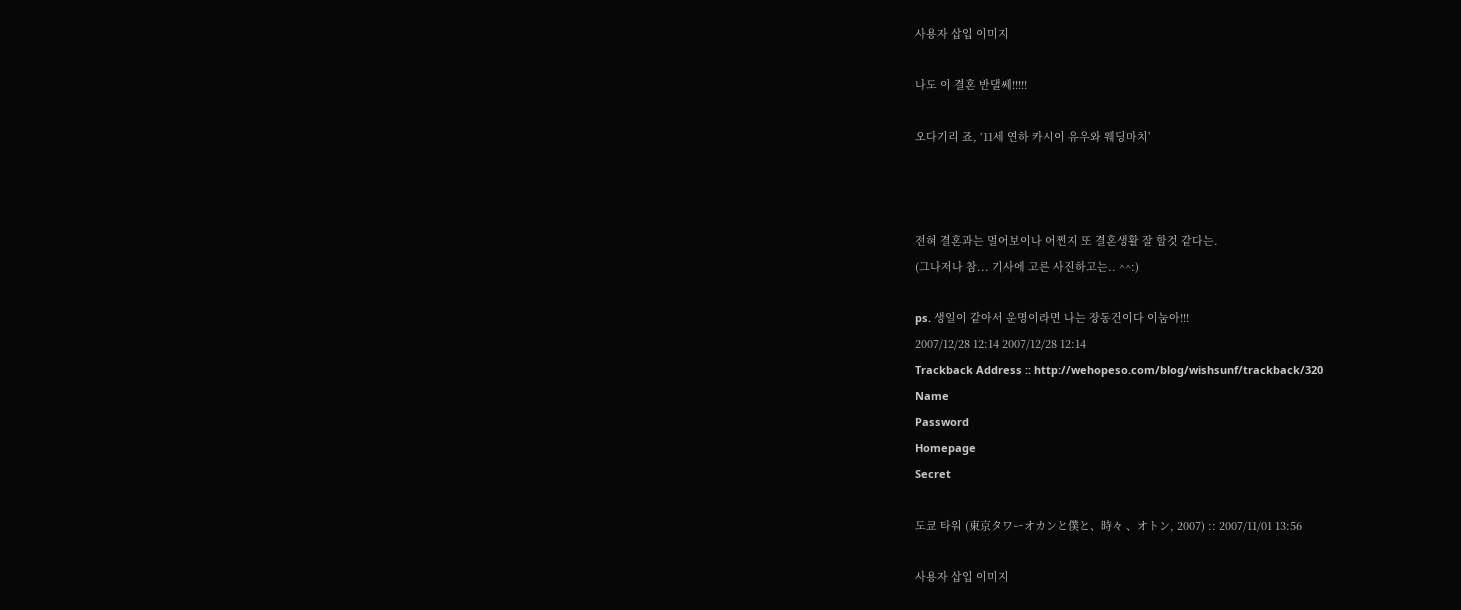사용자 삽입 이미지

나도 이 결혼 반댈쎄!!!!!

오다기리 죠, ‘11세 연하 카시이 유우와 웨딩마치’



전혀 결혼과는 멀어보이나 어쩐지 또 결혼생활 잘 할것 같다는.
(그나저나 참... 기사에 고른 사진하고는.. ^^:)

ps. 생일이 같아서 운명이라면 나는 장동건이다 이눔아!!!
2007/12/28 12:14 2007/12/28 12:14
Trackback Address :: http://wehopeso.com/blog/wishsunf/trackback/320
Name
Password
Homepage
Secret

도쿄 타워 (東京タワーオカンと僕と、時々 、オトン, 2007) :: 2007/11/01 13:56

사용자 삽입 이미지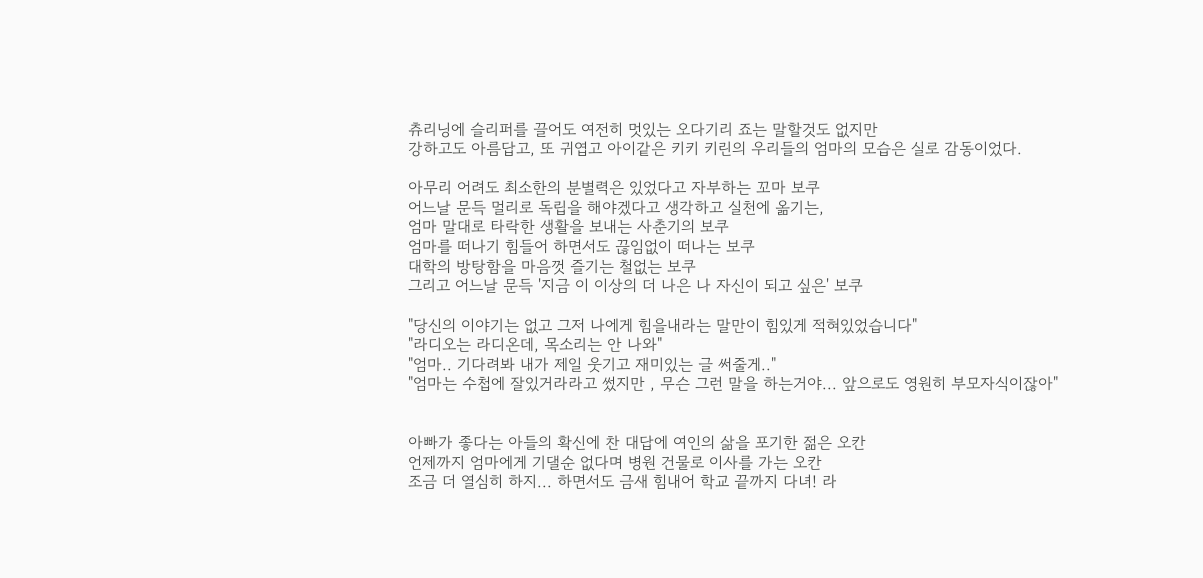츄리닝에 슬리퍼를 끌어도 여전히 멋있는 오다기리 죠는 말할것도 없지만
강하고도 아름답고, 또 귀엽고 아이같은 키키 키린의 우리들의 엄마의 모습은 실로 감동이었다.

아무리 어려도 최소한의 분별력은 있었다고 자부하는 꼬마 보쿠
어느날 문득 멀리로 독립을 해야겠다고 생각하고 실천에 옮기는,
엄마 말대로 타락한 생활을 보내는 사춘기의 보쿠
엄마를 떠나기 힘들어 하면서도 끊임없이 떠나는 보쿠
대학의 방탕함을 마음껏 즐기는 철없는 보쿠
그리고 어느날 문득 '지금 이 이상의 더 나은 나 자신이 되고 싶은' 보쿠

"당신의 이야기는 없고 그저 나에게 힘을내라는 말만이 힘있게 적혀있었습니다"
"라디오는 라디온데, 목소리는 안 나와"
"엄마.. 기다려봐 내가 제일 웃기고 재미있는 글 써줄게.."
"엄마는 수첩에 잘있거라라고 썼지만 , 무슨 그런 말을 하는거야... 앞으로도 영원히 부모자식이잖아"


아빠가 좋다는 아들의 확신에 찬 대답에 여인의 삶을 포기한 젊은 오칸
언제까지 엄마에게 기댈순 없다며 병원 건물로 이사를 가는 오칸
조금 더 열심히 하지... 하면서도 금새 힘내어 학교 끝까지 다녀! 라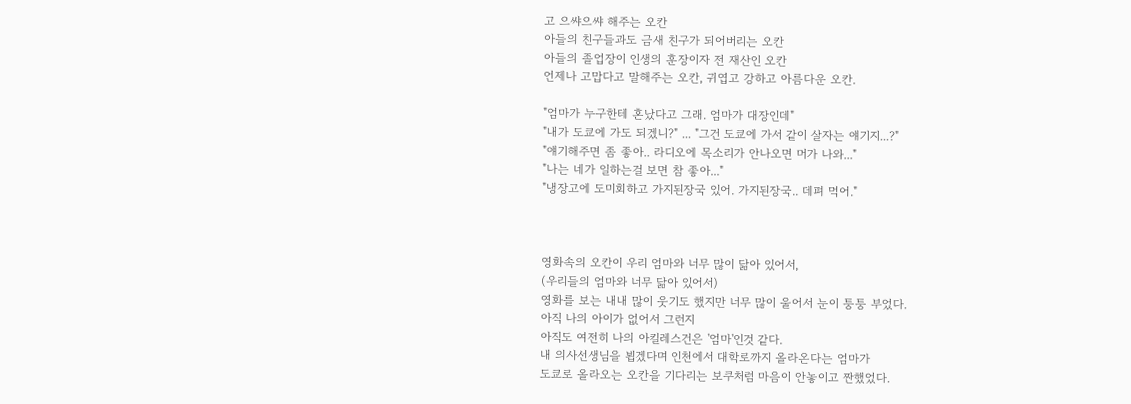고 으쌰으쌰 해주는 오칸
아들의 친구들과도 금새 친구가 되어버리는 오칸
아들의 졸업장이 인생의 훈장이자 전 재산인 오칸
언제나 고맙다고 말해주는 오칸, 귀엽고 강하고 아름다운 오칸.

"엄마가 누구한테 혼났다고 그래. 엄마가 대장인데"
"내가 도쿄에 가도 되겠니?" ... "그건 도쿄에 가서 같이 살자는 얘기지...?"
"얘기해주면 좀 좋아.. 라디오에 목소리가 안나오면 머가 나와..."
"나는 네가 일하는걸 보면 참 좋아..."
"냉장고에 도미회하고 가지된장국 있어. 가지된장국.. 데펴 먹어."



영화속의 오칸이 우리 엄마와 너무 많이 닮아 있어서,
(우리들의 엄마와 너무 닮아 있어서)
영화를 보는 내내 많이 웃기도 했지만 너무 많이 울어서 눈이 퉁퉁 부었다.
아직 나의 아이가 없어서 그런지
아직도 여전히 나의 아킬레스건은 '엄마'인것 같다.
내 의사선생님을 뵙겠다며 인천에서 대학로까지 올라온다는 엄마가
도쿄로 올라오는 오칸을 기다리는 보쿠처럼 마음이 안놓이고 짠했었다.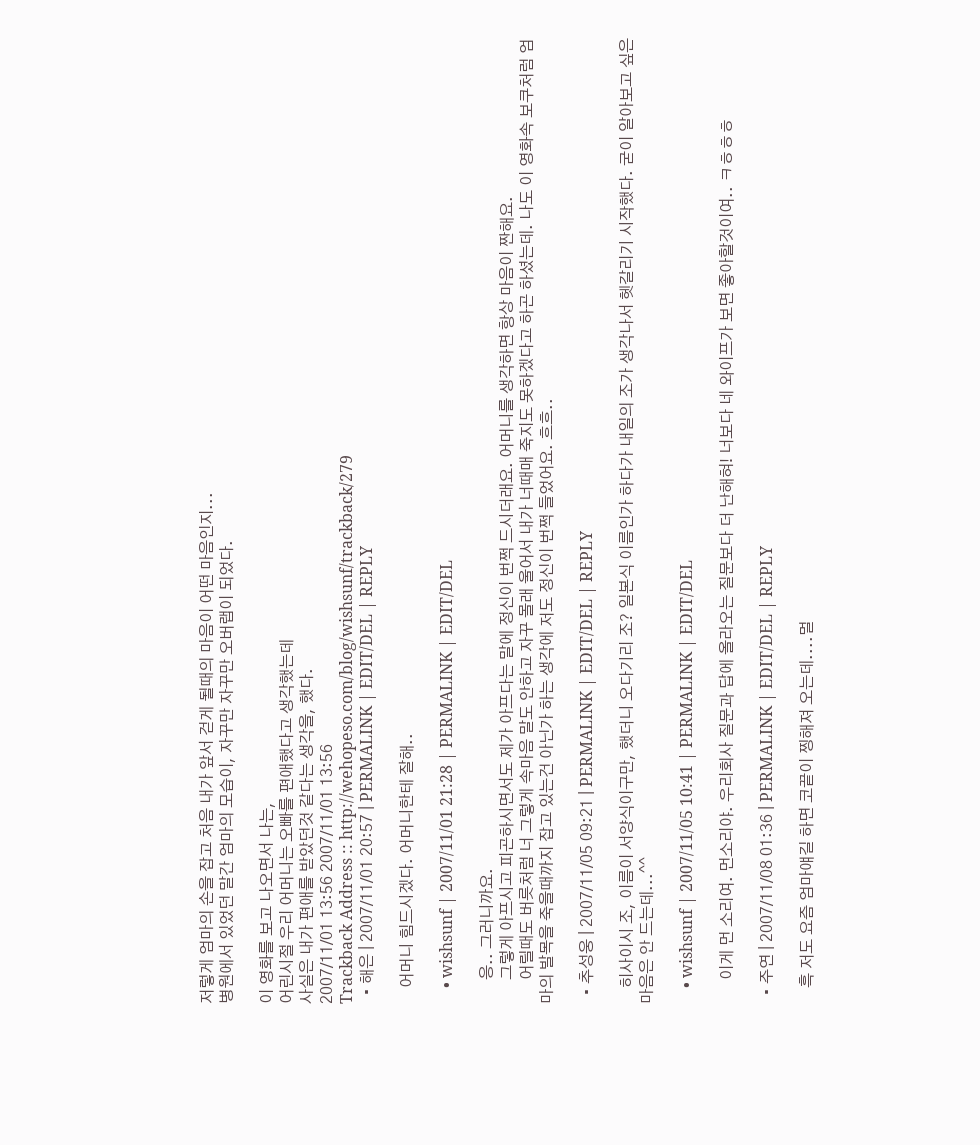저렇게 엄마의 손을 잡고 처음 내가 앞서 걷게 될때의 마음이 어떤 마음인지...
병원에서 있었던 말간 엄마의 모습이, 자꾸만 자꾸만 오버랩이 되었다.

이 영화를 보고 나오면서 나는,
어린시절 우리 어머니는 오빠를 편애했다고 생각했는데
사실은 내가 편애를 받았던것 같다는 생각을, 했다.
2007/11/01 13:56 2007/11/01 13:56
Trackback Address :: http://wehopeso.com/blog/wishsunf/trackback/279
  • 해은 | 2007/11/01 20:57 | PERMALINK | EDIT/DEL | REPLY

    어머니 힘드시겠다. 어머니한테 잘해..

    • wishsunf | 2007/11/01 21:28 | PERMALINK | EDIT/DEL

      응.. 그러니까요.
      그렇게 아프시고 피곤하시면서도 제가 아프다는 말에 정신이 번쩍 드시더래요. 어머니를 생각하면 항상 마음이 짠해요.
      어릴때도 버릇처럼 너 그렇게 속마음 말도 안하고 자꾸 몰래 울어서 내가 너때매 죽지도 못하겠다고 하곤 하셨는데. 나도 이 영화속 보쿠처럼 엄마의 발목을 죽을때까지 잡고 있는건 아닌가 하는 생각에 저도 정신이 번쩍 들었어요. 흐흐..

  • 추성웅 | 2007/11/05 09:21 | PERMALINK | EDIT/DEL | REPLY

    히사이시 조, 이름이 서양식이구만, 했더니 오다기리 조? 일본식 이름인가 하다가 내일의 조가 생각나서 헷갈리기 시작했다. 굳이 알아보고 싶은 마음은 안 드는데...^^

    • wishsunf | 2007/11/05 10:41 | PERMALINK | EDIT/DEL

      이게 먼 소리여. 먼소리야. 우리회사 질문과 답에 올라오는 질문보다 더 난해혀! 너보다 네 와이프가 보면 좋아할것이여.. ㅋㅎㅎㅎ

  • 주연 | 2007/11/08 01:36 | PERMALINK | EDIT/DEL | REPLY

    흑 저도 요즘 엄마얘길 하면 코끝이 찡해져 오는데....멀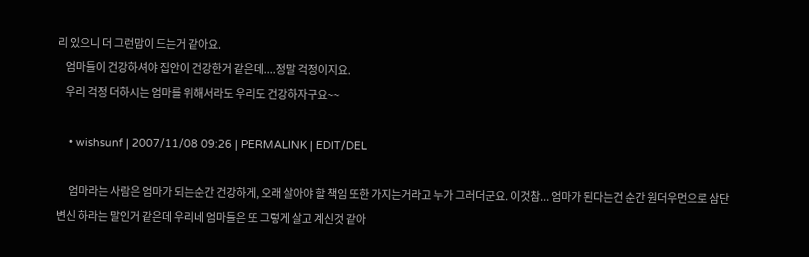리 있으니 더 그런맘이 드는거 같아요.
    엄마들이 건강하셔야 집안이 건강한거 같은데....정말 걱정이지요.
    우리 걱정 더하시는 엄마를 위해서라도 우리도 건강하자구요~~

    • wishsunf | 2007/11/08 09:26 | PERMALINK | EDIT/DEL

      엄마라는 사람은 엄마가 되는순간 건강하게, 오래 살아야 할 책임 또한 가지는거라고 누가 그러더군요. 이것참... 엄마가 된다는건 순간 원더우먼으로 삼단 변신 하라는 말인거 같은데 우리네 엄마들은 또 그렇게 살고 계신것 같아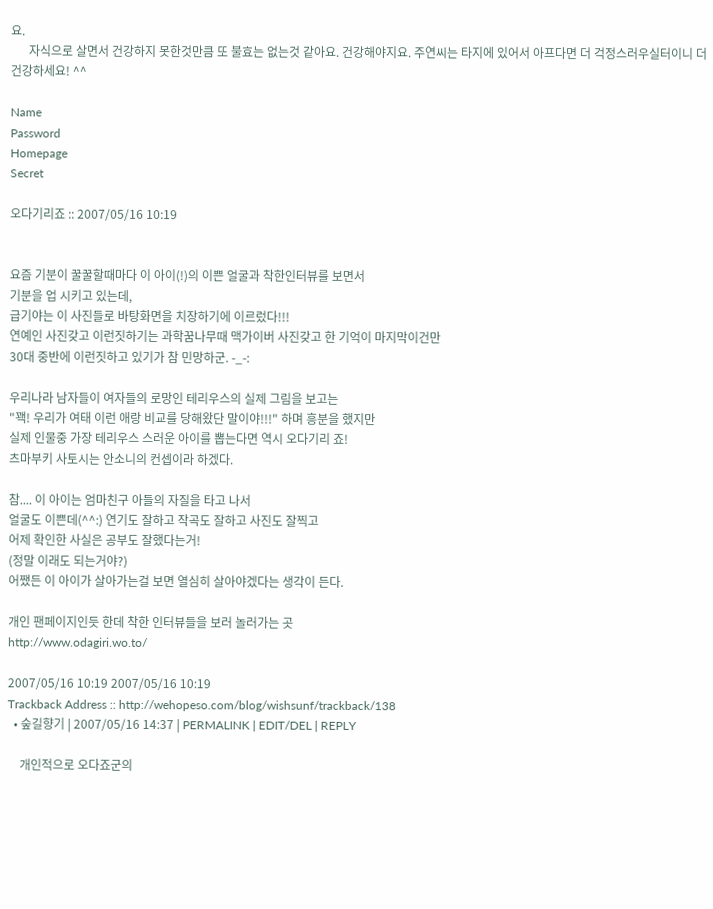요.
      자식으로 살면서 건강하지 못한것만큼 또 불효는 없는것 같아요. 건강해야지요. 주연씨는 타지에 있어서 아프다면 더 걱정스러우실터이니 더 건강하세요! ^^

Name
Password
Homepage
Secret

오다기리죠 :: 2007/05/16 10:19


요즘 기분이 꿀꿀할때마다 이 아이(!)의 이쁜 얼굴과 착한인터뷰를 보면서
기분을 업 시키고 있는데,
급기야는 이 사진들로 바탕화면을 치장하기에 이르렀다!!!
연예인 사진갖고 이런짓하기는 과학꿈나무때 맥가이버 사진갖고 한 기억이 마지막이건만
30대 중반에 이런짓하고 있기가 참 민망하군. -_-:

우리나라 남자들이 여자들의 로망인 테리우스의 실제 그림을 보고는
"꽥! 우리가 여태 이런 애랑 비교를 당해왔단 말이야!!!" 하며 흥분을 했지만
실제 인물중 가장 테리우스 스러운 아이를 뽑는다면 역시 오다기리 죠!
츠마부키 사토시는 안소니의 컨셉이라 하겠다.

참.... 이 아이는 엄마친구 아들의 자질을 타고 나서
얼굴도 이쁜데(^^:) 연기도 잘하고 작곡도 잘하고 사진도 잘찍고
어제 확인한 사실은 공부도 잘했다는거!
(정말 이래도 되는거야?)
어쨌든 이 아이가 살아가는걸 보면 열심히 살아야겠다는 생각이 든다.

개인 팬페이지인듯 한데 착한 인터뷰들을 보러 놀러가는 곳
http://www.odagiri.wo.to/

2007/05/16 10:19 2007/05/16 10:19
Trackback Address :: http://wehopeso.com/blog/wishsunf/trackback/138
  • 숲길향기 | 2007/05/16 14:37 | PERMALINK | EDIT/DEL | REPLY

    개인적으로 오다죠군의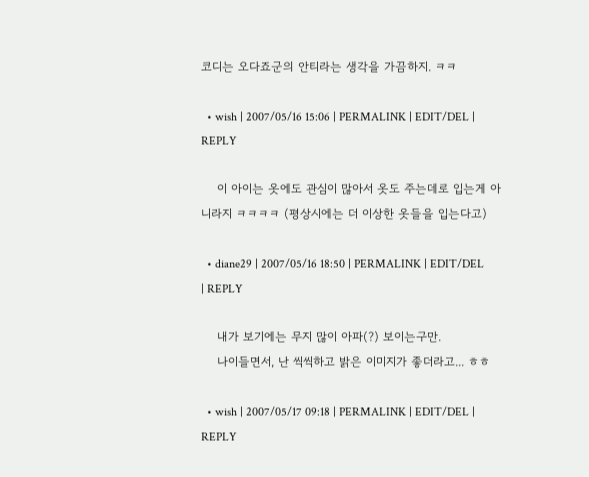코디는 오다죠군의 안티라는 생각을 가끔하지. ㅋㅋ

  • wish | 2007/05/16 15:06 | PERMALINK | EDIT/DEL | REPLY

    이 아이는 옷에도 관심이 많아서 옷도 주는데로 입는게 아니라지 ㅋㅋㅋㅋ (평상시에는 더 이상한 옷들을 입는다고)

  • diane29 | 2007/05/16 18:50 | PERMALINK | EDIT/DEL | REPLY

    내가 보기에는 무지 많이 아파(?) 보이는구만.
    나이들면서, 난 씩씩하고 밝은 이미지가 좋더라고... ㅎㅎ

  • wish | 2007/05/17 09:18 | PERMALINK | EDIT/DEL | REPLY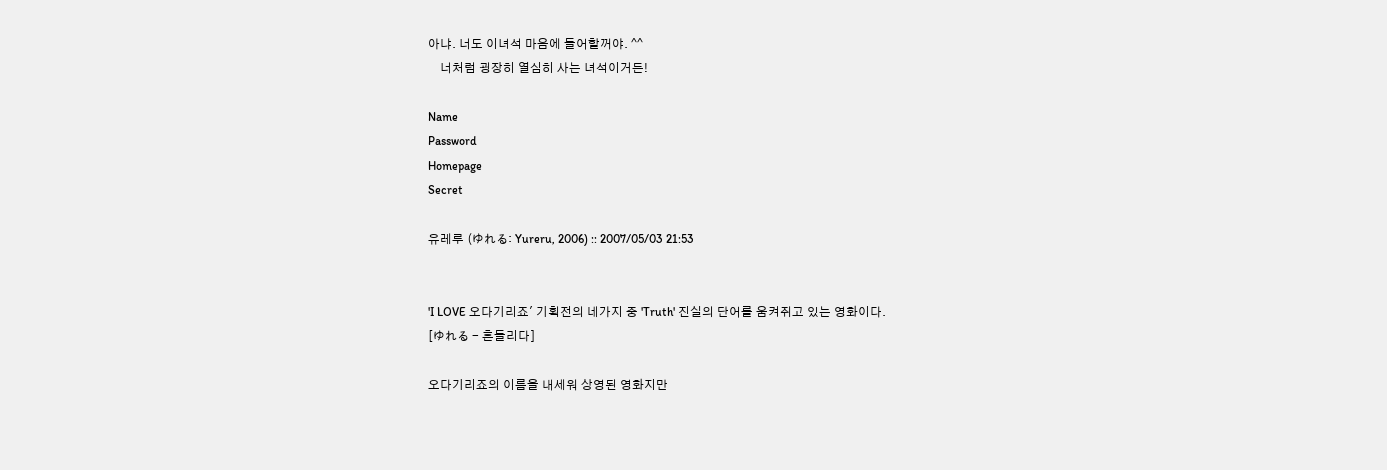아냐. 너도 이녀석 마음에 들어할꺼야. ^^
    너처럼 굉장히 열심히 사는 녀석이거든!

Name
Password
Homepage
Secret

유레루 (ゆれる: Yureru, 2006) :: 2007/05/03 21:53


'I LOVE 오다기리죠' 기획전의 네가지 중 'Truth' 진실의 단어를 움켜쥐고 있는 영화이다.
[ゆれる - 흔들리다]

오다기리죠의 이름을 내세워 상영된 영화지만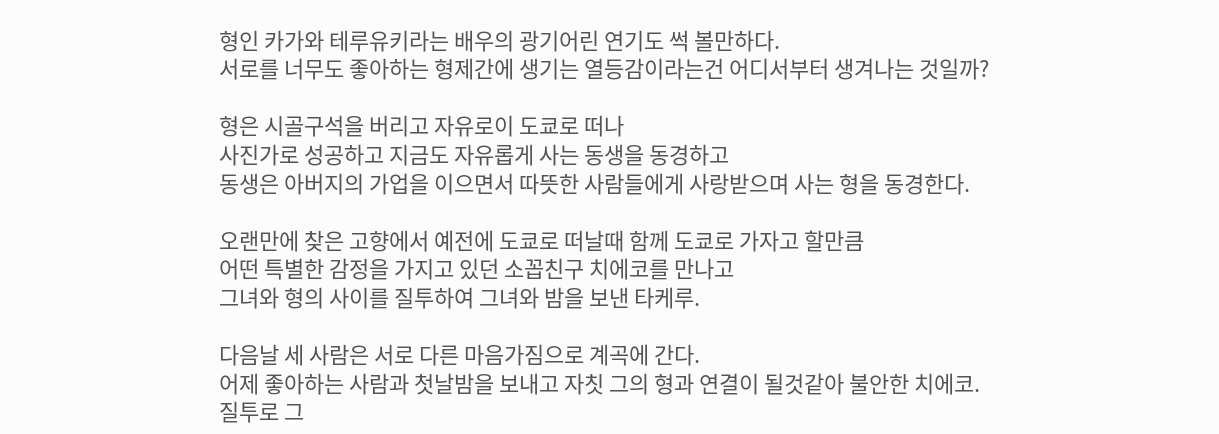형인 카가와 테루유키라는 배우의 광기어린 연기도 썩 볼만하다.
서로를 너무도 좋아하는 형제간에 생기는 열등감이라는건 어디서부터 생겨나는 것일까?

형은 시골구석을 버리고 자유로이 도쿄로 떠나
사진가로 성공하고 지금도 자유롭게 사는 동생을 동경하고
동생은 아버지의 가업을 이으면서 따뜻한 사람들에게 사랑받으며 사는 형을 동경한다.

오랜만에 찾은 고향에서 예전에 도쿄로 떠날때 함께 도쿄로 가자고 할만큼
어떤 특별한 감정을 가지고 있던 소꼽친구 치에코를 만나고
그녀와 형의 사이를 질투하여 그녀와 밤을 보낸 타케루.

다음날 세 사람은 서로 다른 마음가짐으로 계곡에 간다.
어제 좋아하는 사람과 첫날밤을 보내고 자칫 그의 형과 연결이 될것같아 불안한 치에코.
질투로 그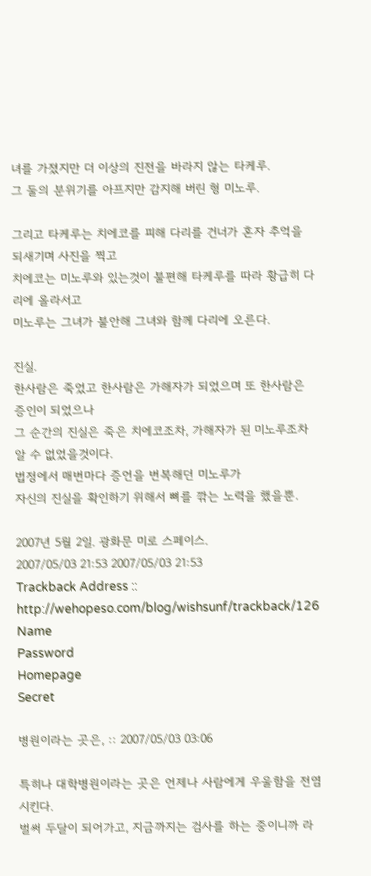녀를 가졌지만 더 이상의 진전을 바라지 않는 타케루.
그 둘의 분위기를 아프지만 감지해 버린 형 미노루.

그리고 타케루는 치에코를 피해 다리를 건너가 혼자 추억을 되새기며 사진을 찍고
치에코는 미노루와 있는것이 불편해 타케루를 따라 황급히 다리에 올라서고
미노루는 그녀가 불안해 그녀와 함께 다리에 오른다.

진실.
한사람은 죽었고 한사람은 가해자가 되었으며 또 한사람은 증인이 되었으나
그 순간의 진실은 죽은 치에코조차, 가해자가 된 미노루조차 알 수 없었을것이다.
법정에서 매번마다 증언을 번복해던 미노루가
자신의 진실을 확인하기 위해서 뼈를 깎는 노력을 했을뿐.

2007년 5월 2일. 광화문 미로 스페이스.
2007/05/03 21:53 2007/05/03 21:53
Trackback Address :: http://wehopeso.com/blog/wishsunf/trackback/126
Name
Password
Homepage
Secret

병원이라는 곳은, :: 2007/05/03 03:06

특히나 대학병원이라는 곳은 언제나 사람에게 우울함을 전염시킨다.
벌써 두달이 되어가고, 지금까지는 검사를 하는 중이니까 라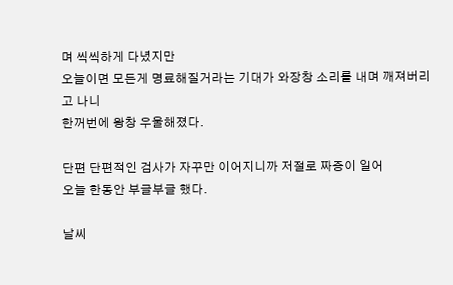며 씩씩하게 다녔지만
오늘이면 모든게 명료해질거라는 기대가 와장창 소리를 내며 깨져버리고 나니
한꺼번에 왕창 우울해졌다.

단편 단편적인 검사가 자꾸만 이어지니까 저절로 짜증이 일어
오늘 한동안 부글부글 했다.

날씨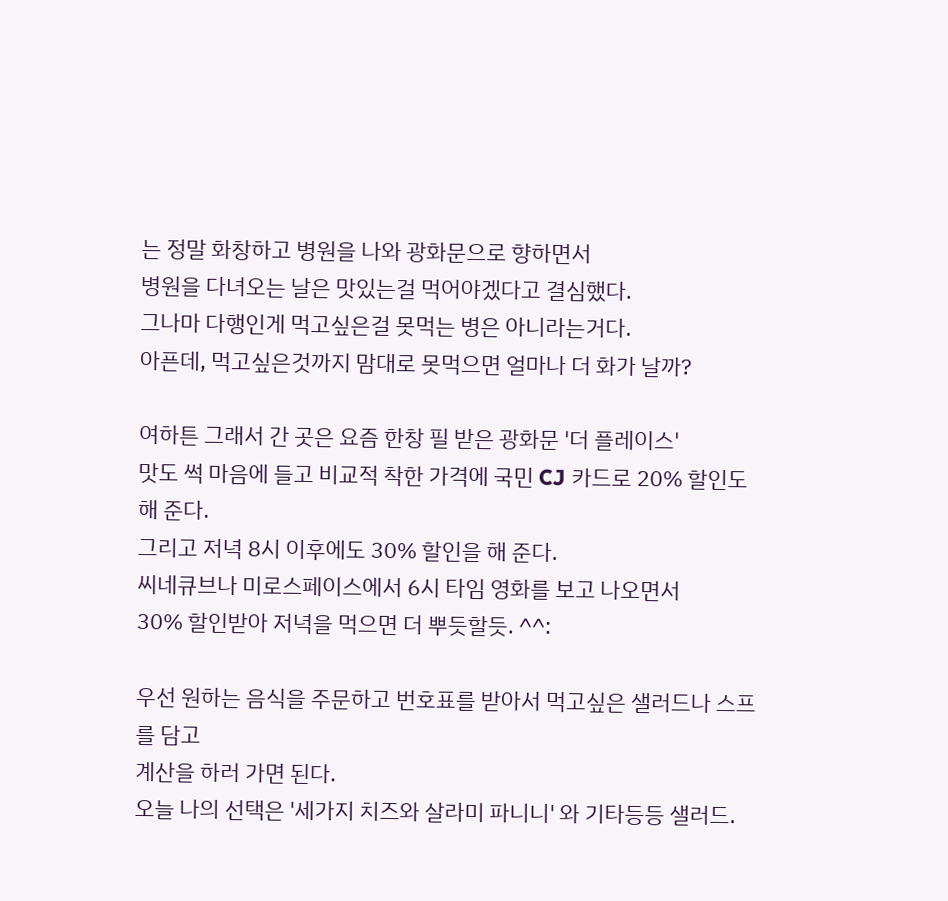는 정말 화창하고 병원을 나와 광화문으로 향하면서
병원을 다녀오는 날은 맛있는걸 먹어야겠다고 결심했다.
그나마 다행인게 먹고싶은걸 못먹는 병은 아니라는거다.
아픈데, 먹고싶은것까지 맘대로 못먹으면 얼마나 더 화가 날까?

여하튼 그래서 간 곳은 요즘 한창 필 받은 광화문 '더 플레이스'
맛도 썩 마음에 들고 비교적 착한 가격에 국민 CJ 카드로 20% 할인도 해 준다.
그리고 저녁 8시 이후에도 30% 할인을 해 준다.
씨네큐브나 미로스페이스에서 6시 타임 영화를 보고 나오면서
30% 할인받아 저녁을 먹으면 더 뿌듯할듯. ^^:

우선 원하는 음식을 주문하고 번호표를 받아서 먹고싶은 샐러드나 스프를 담고
계산을 하러 가면 된다.
오늘 나의 선택은 '세가지 치즈와 살라미 파니니' 와 기타등등 샐러드.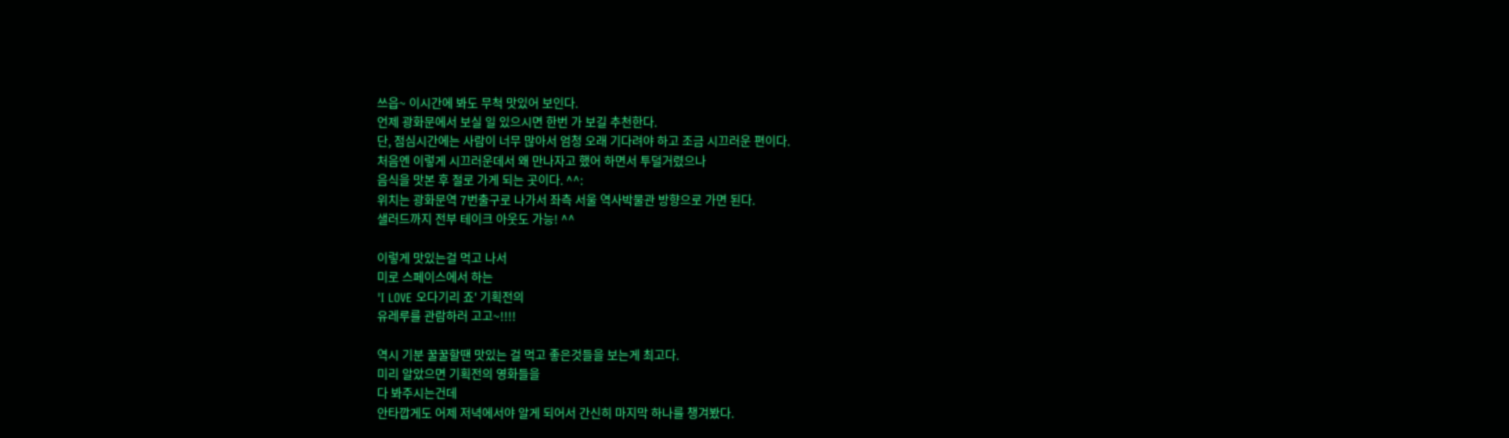쓰읍~ 이시간에 봐도 무척 맛있어 보인다.
언제 광화문에서 보실 일 있으시면 한번 가 보길 추천한다.
단, 점심시간에는 사람이 너무 많아서 엄청 오래 기다려야 하고 조금 시끄러운 편이다.
처음엔 이렇게 시끄러운데서 왜 만나자고 했어 하면서 투덜거렸으나
음식을 맛본 후 절로 가게 되는 곳이다. ^^:
위치는 광화문역 7번출구로 나가서 좌측 서울 역사박물관 방향으로 가면 된다.
샐러드까지 전부 테이크 아웃도 가능! ^^

이렇게 맛있는걸 먹고 나서
미로 스페이스에서 하는
'I LOVE 오다기리 죠' 기획전의
유레루를 관람하러 고고~!!!!

역시 기분 꿀꿀할땐 맛있는 걸 먹고 좋은것들을 보는게 최고다.
미리 알았으면 기획전의 영화들을
다 봐주시는건데
안타깝게도 어제 저녁에서야 알게 되어서 간신히 마지막 하나를 챙겨봤다.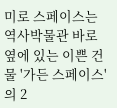미로 스페이스는 역사박물관 바로 옆에 있는 이쁜 건물 '가든 스페이스'의 2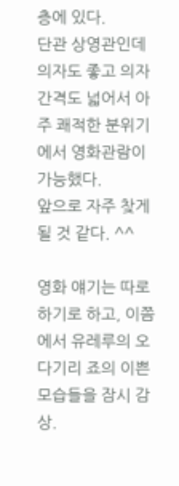층에 있다.
단관 상영관인데 의자도 좋고 의자간격도 넓어서 아주 쾌적한 분위기에서 영화관람이 가능했다.
앞으로 자주 찾게 될 것 같다. ^^

영화 얘기는 따로 하기로 하고, 이쯤에서 유레루의 오다기리 죠의 이쁜 모습들을 잠시 감상.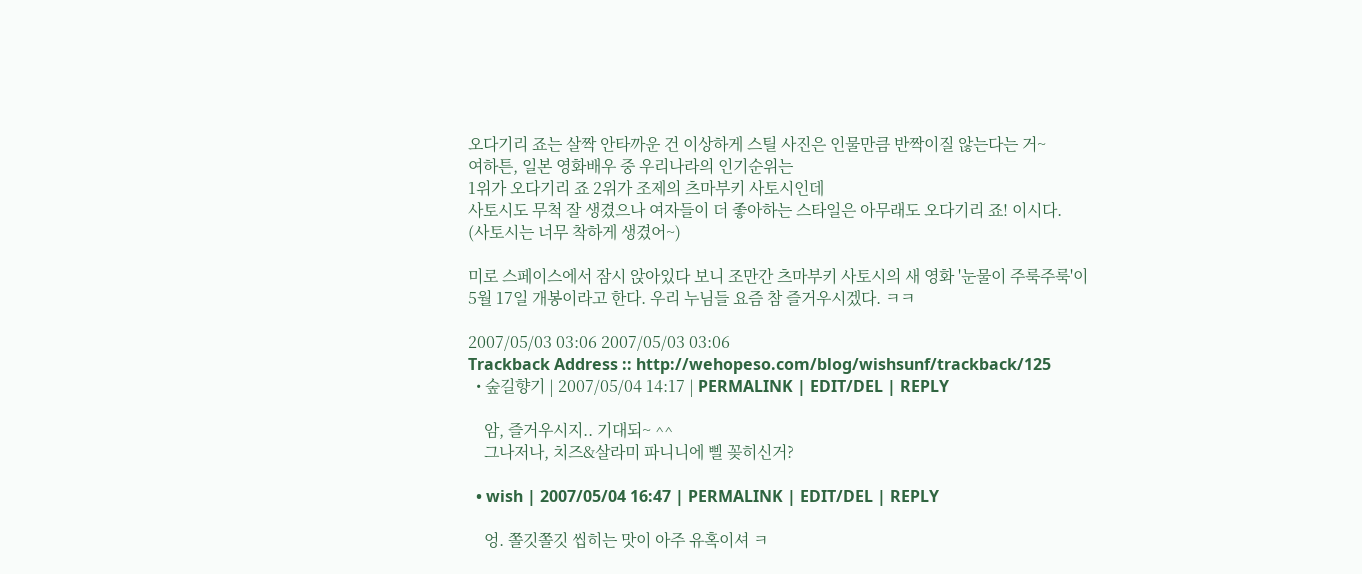오다기리 죠는 살짝 안타까운 건 이상하게 스틸 사진은 인물만큼 반짝이질 않는다는 거~
여하튼, 일본 영화배우 중 우리나라의 인기순위는
1위가 오다기리 죠 2위가 조제의 츠마부키 사토시인데
사토시도 무척 잘 생겼으나 여자들이 더 좋아하는 스타일은 아무래도 오다기리 죠! 이시다.
(사토시는 너무 착하게 생겼어~)

미로 스페이스에서 잠시 앉아있다 보니 조만간 츠마부키 사토시의 새 영화 '눈물이 주룩주룩'이
5월 17일 개봉이라고 한다. 우리 누님들 요즘 참 즐거우시겠다. ㅋㅋ

2007/05/03 03:06 2007/05/03 03:06
Trackback Address :: http://wehopeso.com/blog/wishsunf/trackback/125
  • 숲길향기 | 2007/05/04 14:17 | PERMALINK | EDIT/DEL | REPLY

    암, 즐거우시지.. 기대되~ ^^
    그나저나, 치즈&살라미 파니니에 삘 꽂히신거?

  • wish | 2007/05/04 16:47 | PERMALINK | EDIT/DEL | REPLY

    엉. 쫄깃쫄깃 씹히는 맛이 아주 유혹이셔 ㅋ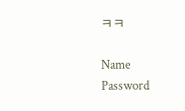ㅋㅋ

Name
Password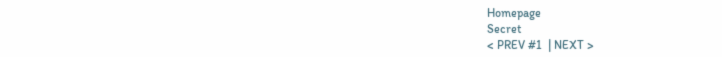Homepage
Secret
< PREV #1  | NEXT >